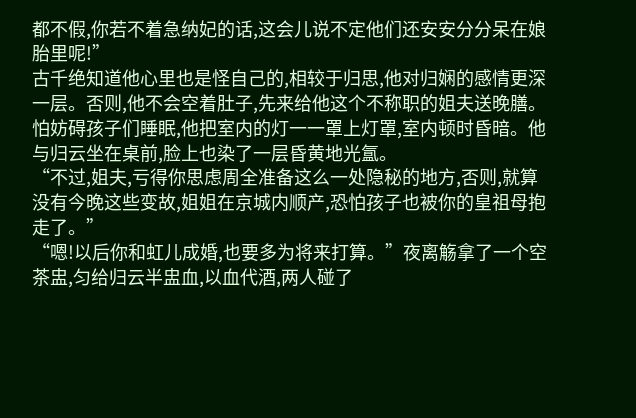都不假,你若不着急纳妃的话,这会儿说不定他们还安安分分呆在娘胎里呢!”
古千绝知道他心里也是怪自己的,相较于归思,他对归娴的感情更深一层。否则,他不会空着肚子,先来给他这个不称职的姐夫送晚膳。
怕妨碍孩子们睡眠,他把室内的灯一一罩上灯罩,室内顿时昏暗。他与归云坐在桌前,脸上也染了一层昏黄地光氲。
“不过,姐夫,亏得你思虑周全准备这么一处隐秘的地方,否则,就算没有今晚这些变故,姐姐在京城内顺产,恐怕孩子也被你的皇祖母抱走了。”
“嗯!以后你和虹儿成婚,也要多为将来打算。”夜离觞拿了一个空茶盅,匀给归云半盅血,以血代酒,两人碰了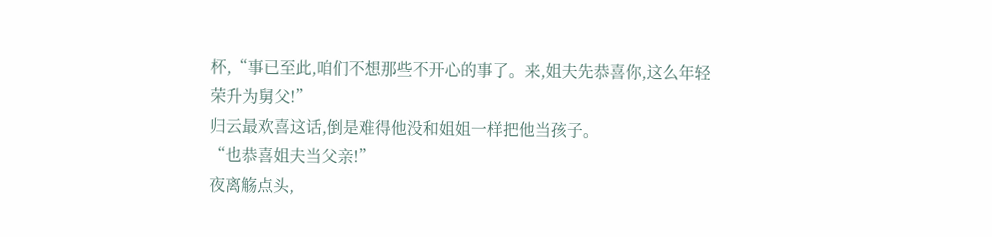杯,“事已至此,咱们不想那些不开心的事了。来,姐夫先恭喜你,这么年轻荣升为舅父!”
归云最欢喜这话,倒是难得他没和姐姐一样把他当孩子。
“也恭喜姐夫当父亲!”
夜离觞点头,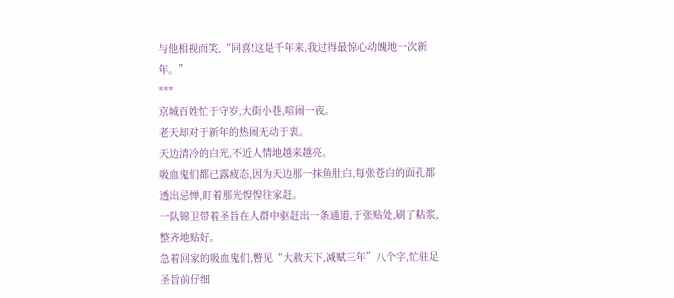与他相视而笑,“同喜!这是千年来,我过得最惊心动魄地一次新年。”
***
京城百姓忙于守岁,大街小巷,喧闹一夜。
老天却对于新年的热闹无动于衷。
天边清冷的白光,不近人情地越来越亮。
吸血鬼们都已露疲态,因为天边那一抹鱼肚白,每张苍白的面孔都透出忌惮,盯着那光惶惶往家赶。
一队锦卫带着圣旨在人群中驱赶出一条通道,于张贴处,刷了粘浆,整齐地贴好。
急着回家的吸血鬼们,瞥见“大赦天下,减赋三年”八个字,忙驻足圣旨前仔细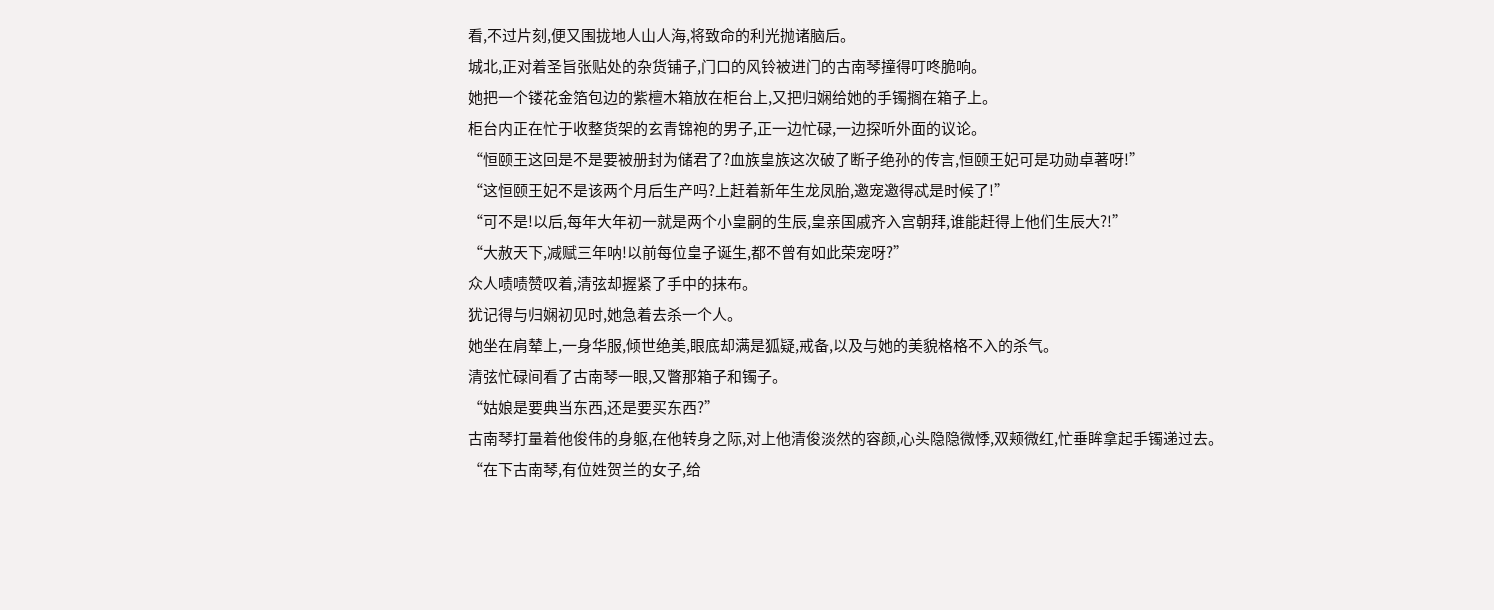看,不过片刻,便又围拢地人山人海,将致命的利光抛诸脑后。
城北,正对着圣旨张贴处的杂货铺子,门口的风铃被进门的古南琴撞得叮咚脆响。
她把一个镂花金箔包边的紫檀木箱放在柜台上,又把归娴给她的手镯搁在箱子上。
柜台内正在忙于收整货架的玄青锦袍的男子,正一边忙碌,一边探听外面的议论。
“恒颐王这回是不是要被册封为储君了?血族皇族这次破了断子绝孙的传言,恒颐王妃可是功勋卓著呀!”
“这恒颐王妃不是该两个月后生产吗?上赶着新年生龙凤胎,邀宠邀得忒是时候了!”
“可不是!以后,每年大年初一就是两个小皇嗣的生辰,皇亲国戚齐入宫朝拜,谁能赶得上他们生辰大?!”
“大赦天下,减赋三年呐!以前每位皇子诞生,都不曾有如此荣宠呀?”
众人啧啧赞叹着,清弦却握紧了手中的抹布。
犹记得与归娴初见时,她急着去杀一个人。
她坐在肩辇上,一身华服,倾世绝美,眼底却满是狐疑,戒备,以及与她的美貌格格不入的杀气。
清弦忙碌间看了古南琴一眼,又瞥那箱子和镯子。
“姑娘是要典当东西,还是要买东西?”
古南琴打量着他俊伟的身躯,在他转身之际,对上他清俊淡然的容颜,心头隐隐微悸,双颊微红,忙垂眸拿起手镯递过去。
“在下古南琴,有位姓贺兰的女子,给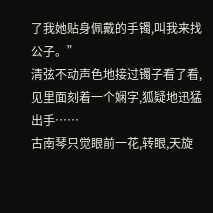了我她贴身佩戴的手镯,叫我来找公子。”
清弦不动声色地接过镯子看了看,见里面刻着一个娴字,狐疑地迅猛出手……
古南琴只觉眼前一花,转眼,天旋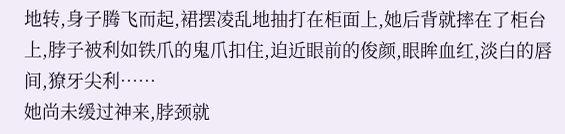地转,身子腾飞而起,裙摆凌乱地抽打在柜面上,她后背就摔在了柜台上,脖子被利如铁爪的鬼爪扣住,迫近眼前的俊颜,眼眸血红,淡白的唇间,獠牙尖利……
她尚未缓过神来,脖颈就